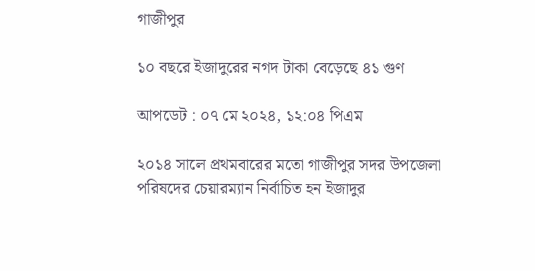গাজীপুর

১০ বছরে ইজাদুরের নগদ টাকা বেড়েছে ৪১ গুণ

আপডেট : ০৭ মে ২০২৪, ১২:০৪ পিএম

২০১৪ সালে প্রথমবারের মতো গাজীপুর সদর উপজেলা পরিষদের চেয়ারম্যান নির্বাচিত হন ইজাদুর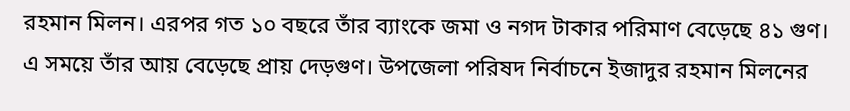রহমান মিলন। এরপর গত ১০ বছরে তাঁর ব্যাংকে জমা ও নগদ টাকার পরিমাণ বেড়েছে ৪১ গুণ। এ সময়ে তাঁর আয় বেড়েছে প্রায় দেড়গুণ। উপজেলা পরিষদ নির্বাচনে ইজাদুর রহমান মিলনের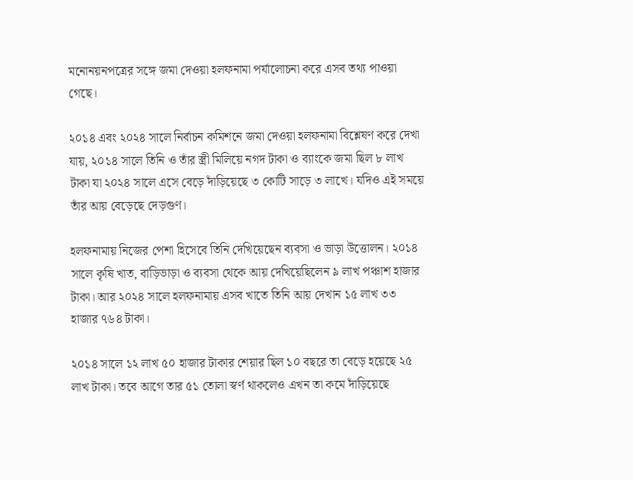মনোনয়নপত্রের সঙ্গে জমা দেওয়া হলফনামা পর্যালোচনা করে এসব তথ্য পাওয়া গেছে।

২০১৪ এবং ২০২৪ সালে নির্বাচন কমিশনে জমা দেওয়া হলফনামা বিশ্লেষণ করে দেখা যায়, ২০১৪ সালে তিনি ও তাঁর স্ত্রী মিলিয়ে নগদ টাকা ও ব্যাংকে জমা ছিল ৮ লাখ টাকা যা ২০২৪ সালে এসে বেড়ে দাঁড়িয়েছে ৩ কোটি সাড়ে ৩ লাখে। যদিও এই সময়ে তাঁর আয় বেড়েছে দেড়গুণ।

হলফনামায় নিজের পেশা হিসেবে তিনি দেখিয়েছেন ব্যবসা ও ভাড়া উত্তোলন। ২০১৪ সালে কৃষি খাত, বাড়িভাড়া ও ব্যবসা থেকে আয় দেখিয়েছিলেন ৯ লাখ পঞ্চাশ হাজার টাকা। আর ২০২৪ সালে হলফনামায় এসব খাতে তিনি আয় দেখান ১৫ লাখ ৩৩ হাজার ৭৬৪ টাকা।

২০১৪ সালে ১২ লাখ ৫০ হাজার টাকার শেয়ার ছিল ১০ বছরে তা বেড়ে হয়েছে ২৫ লাখ টাকা। তবে আগে তার ৫১ তোলা স্বর্ণ থাকলেও এখন তা কমে দাঁড়িয়েছে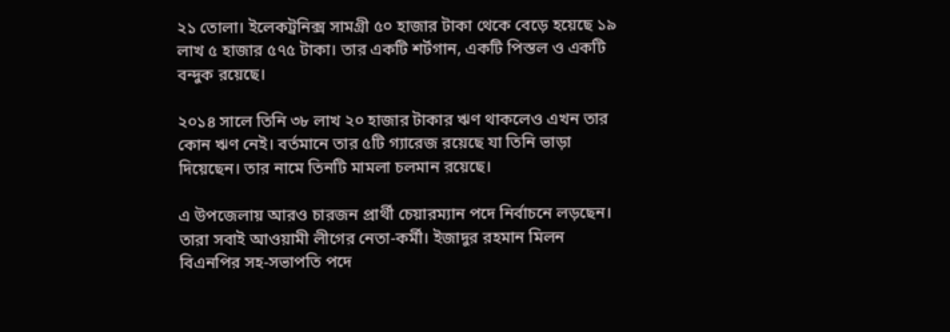২১ তোলা। ইলেকট্রনিক্স সামগ্রী ৫০ হাজার টাকা থেকে বেড়ে হয়েছে ১৯ লাখ ৫ হাজার ৫৭৫ টাকা। তার একটি শর্টগান, একটি পিস্তল ও একটি বন্দুক রয়েছে।

২০১৪ সালে তিনি ৩৮ লাখ ২০ হাজার টাকার ঋণ থাকলেও এখন তার কোন ঋণ নেই। বর্তমানে তার ৫টি গ্যারেজ রয়েছে যা তিনি ভাড়া দিয়েছেন। তার নামে তিনটি মামলা চলমান রয়েছে।

এ উপজেলায় আরও চারজন প্রার্থী চেয়ারম্যান পদে নির্বাচনে লড়ছেন। তারা সবাই আওয়ামী লীগের নেতা-কর্মী। ইজাদুর রহমান মিলন বিএনপির সহ-সভাপতি পদে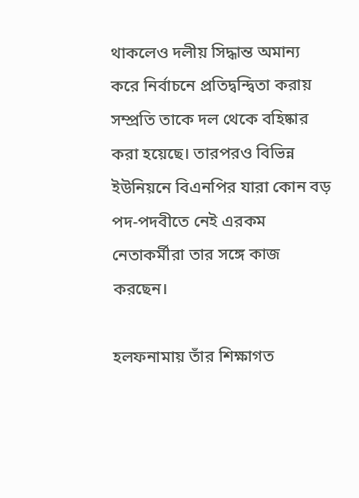থাকলেও দলীয় সিদ্ধান্ত অমান্য করে নির্বাচনে প্রতিদ্বন্দ্বিতা করায় সম্প্রতি তাকে দল থেকে বহিষ্কার করা হয়েছে। তারপরও বিভিন্ন ইউনিয়নে বিএনপির যারা কোন বড় পদ-পদবীতে নেই এরকম নেতাকর্মীরা তার সঙ্গে কাজ করছেন।

হলফনামায় তাঁর শিক্ষাগত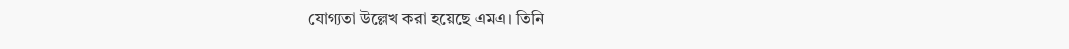যোগ্যতা উল্লেখ করা হয়েছে এমএ। তিনি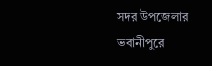সদর উপজেলার ভবানীপুরে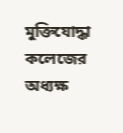মুক্তিযোদ্ধা কলেজের অধ্যক্ষ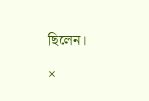ছিলেন।

×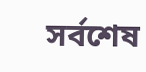সর্বশেষ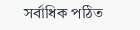সর্বাধিক পঠিত